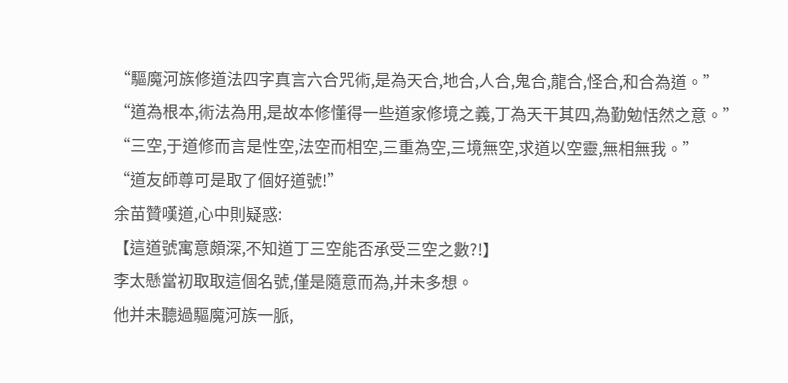“驅魔河族修道法四字真言六合咒術,是為天合,地合,人合,鬼合,龍合,怪合,和合為道。”
“道為根本,術法為用,是故本修懂得一些道家修境之義,丁為天干其四,為勤勉恬然之意。”
“三空,于道修而言是性空,法空而相空,三重為空,三境無空,求道以空靈,無相無我。”
“道友師尊可是取了個好道號!”
余苗贊嘆道,心中則疑惑:
【這道號寓意頗深,不知道丁三空能否承受三空之數?!】
李太懸當初取取這個名號,僅是隨意而為,并未多想。
他并未聽過驅魔河族一脈,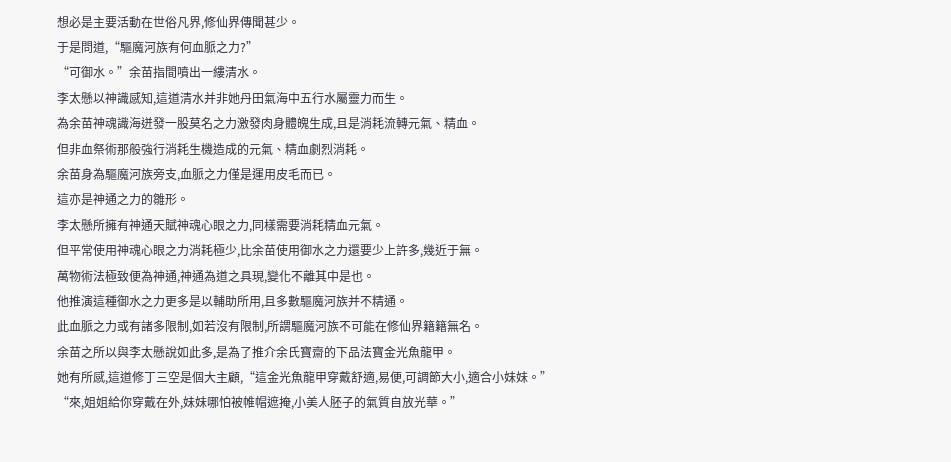想必是主要活動在世俗凡界,修仙界傳聞甚少。
于是問道,“驅魔河族有何血脈之力?”
“可御水。”余苗指間噴出一縷清水。
李太懸以神識感知,這道清水并非她丹田氣海中五行水屬靈力而生。
為余苗神魂識海迸發一股莫名之力激發肉身體魄生成,且是消耗流轉元氣、精血。
但非血祭術那般強行消耗生機造成的元氣、精血劇烈消耗。
余苗身為驅魔河族旁支,血脈之力僅是運用皮毛而已。
這亦是神通之力的雛形。
李太懸所擁有神通天賦神魂心眼之力,同樣需要消耗精血元氣。
但平常使用神魂心眼之力消耗極少,比余苗使用御水之力還要少上許多,幾近于無。
萬物術法極致便為神通,神通為道之具現,變化不離其中是也。
他推演這種御水之力更多是以輔助所用,且多數驅魔河族并不精通。
此血脈之力或有諸多限制,如若沒有限制,所謂驅魔河族不可能在修仙界籍籍無名。
余苗之所以與李太懸說如此多,是為了推介余氏寶齋的下品法寶金光魚龍甲。
她有所感,這道修丁三空是個大主顧,“這金光魚龍甲穿戴舒適,易便,可調節大小,適合小妹妹。”
“來,姐姐給你穿戴在外,妹妹哪怕被帷帽遮掩,小美人胚子的氣質自放光華。”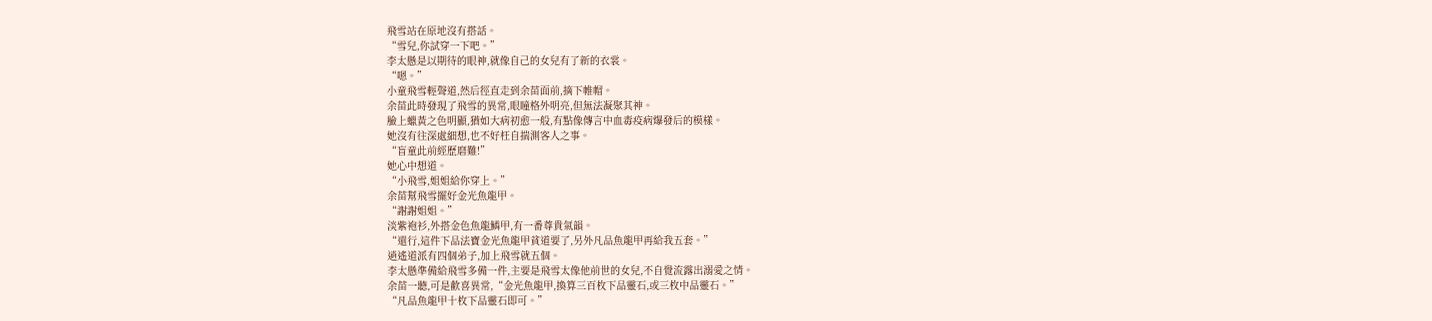飛雪站在原地沒有搭話。
“雪兒,你試穿一下吧。”
李太懸是以期待的眼神,就像自己的女兒有了新的衣裳。
“嗯。”
小童飛雪輕聲道,然后徑直走到余苗面前,摘下帷帽。
余苗此時發現了飛雪的異常,眼瞳格外明亮,但無法凝聚其神。
臉上蠟黃之色明顯,猶如大病初愈一般,有點像傳言中血毒疫病爆發后的模樣。
她沒有往深處細想,也不好枉自揣測客人之事。
“盲童此前經歷磨難!”
她心中想道。
“小飛雪,姐姐給你穿上。”
余苗幫飛雪擺好金光魚龍甲。
“謝謝姐姐。”
淡紫袍衫,外搭金色魚龍鱗甲,有一番尊貴氣韻。
“還行,這件下品法寶金光魚龍甲貧道要了,另外凡品魚龍甲再給我五套。”
逍遙道派有四個弟子,加上飛雪就五個。
李太懸準備給飛雪多備一件,主要是飛雪太像他前世的女兒,不自覺流露出溺愛之情。
余苗一聽,可是歡喜異常,“金光魚龍甲,換算三百枚下品靈石,或三枚中品靈石。”
“凡品魚龍甲十枚下品靈石即可。”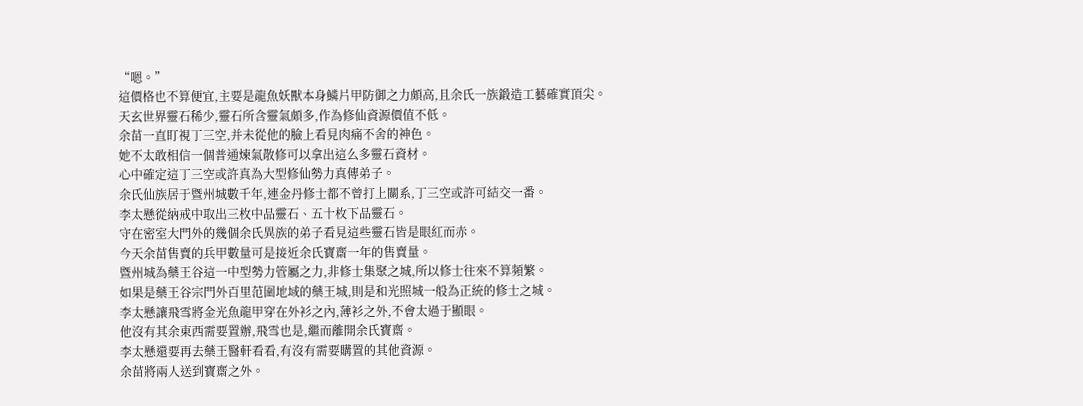“嗯。”
這價格也不算便宜,主要是龍魚妖獸本身鱗片甲防御之力頗高,且余氏一族鍛造工藝確實頂尖。
天玄世界靈石稀少,靈石所含靈氣頗多,作為修仙資源價值不低。
余苗一直盯視丁三空,并未從他的臉上看見肉痛不舍的神色。
她不太敢相信一個普通煉氣散修可以拿出這么多靈石資材。
心中確定這丁三空或許真為大型修仙勢力真傳弟子。
余氏仙族居于暨州城數千年,連金丹修士都不曾打上關系,丁三空或許可結交一番。
李太懸從納戒中取出三枚中品靈石、五十枚下品靈石。
守在密室大門外的幾個余氏異族的弟子看見這些靈石皆是眼紅而赤。
今天余苗售賣的兵甲數量可是接近余氏寶齋一年的售賣量。
暨州城為藥王谷這一中型勢力管屬之力,非修士集聚之城,所以修士往來不算頻繁。
如果是藥王谷宗門外百里范圍地域的藥王城,則是和光照城一般為正統的修士之城。
李太懸讓飛雪將金光魚龍甲穿在外衫之內,薄衫之外,不會太過于顯眼。
他沒有其余東西需要置辦,飛雪也是,繼而離開余氏寶齋。
李太懸還要再去藥王醫軒看看,有沒有需要購置的其他資源。
余苗將兩人送到寶齋之外。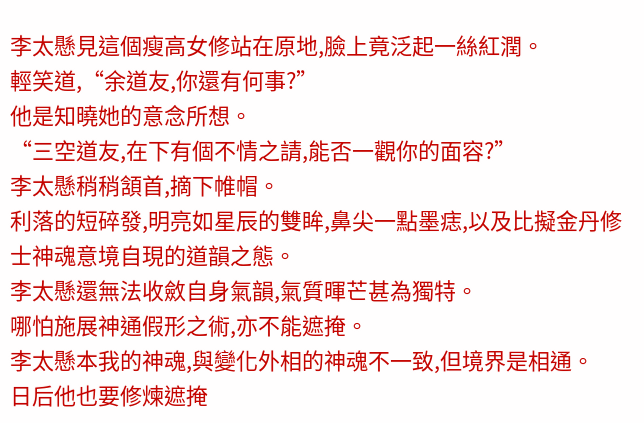李太懸見這個瘦高女修站在原地,臉上竟泛起一絲紅潤。
輕笑道,“余道友,你還有何事?”
他是知曉她的意念所想。
“三空道友,在下有個不情之請,能否一觀你的面容?”
李太懸稍稍頷首,摘下帷帽。
利落的短碎發,明亮如星辰的雙眸,鼻尖一點墨痣,以及比擬金丹修士神魂意境自現的道韻之態。
李太懸還無法收斂自身氣韻,氣質暉芒甚為獨特。
哪怕施展神通假形之術,亦不能遮掩。
李太懸本我的神魂,與變化外相的神魂不一致,但境界是相通。
日后他也要修煉遮掩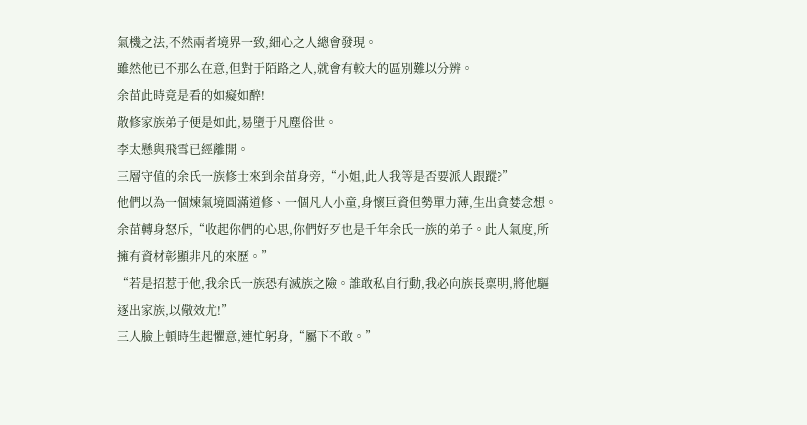氣機之法,不然兩者境界一致,細心之人總會發現。
雖然他已不那么在意,但對于陌路之人,就會有較大的區別難以分辨。
余苗此時竟是看的如癡如醉!
散修家族弟子便是如此,易墮于凡塵俗世。
李太懸與飛雪已經離開。
三層守值的余氏一族修士來到余苗身旁,“小姐,此人我等是否要派人跟蹤?”
他們以為一個煉氣境圓滿道修、一個凡人小童,身懷巨資但勢單力薄,生出貪婪念想。
余苗轉身怒斥,“收起你們的心思,你們好歹也是千年余氏一族的弟子。此人氣度,所擁有資材彰顯非凡的來歷。”
“若是招惹于他,我余氏一族恐有滅族之險。誰敢私自行動,我必向族長稟明,將他驅逐出家族,以儆效尤!”
三人臉上頓時生起懼意,連忙躬身,“屬下不敢。”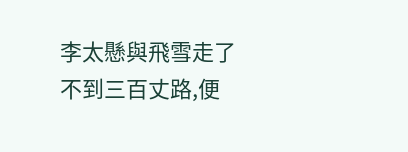李太懸與飛雪走了不到三百丈路,便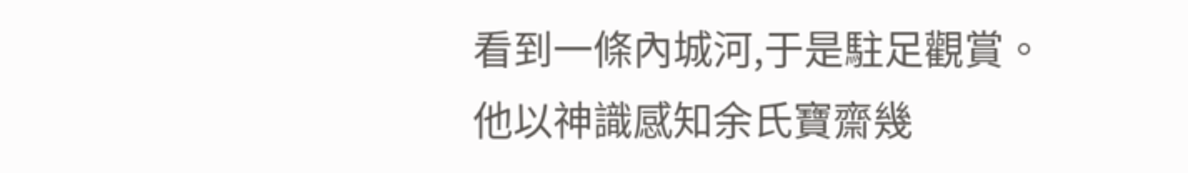看到一條內城河,于是駐足觀賞。
他以神識感知余氏寶齋幾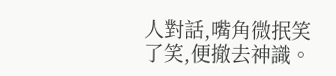人對話,嘴角微抿笑了笑,便撤去神識。